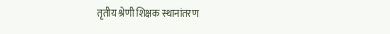तृतीय श्रेणी शिक्षक स्थानांतरण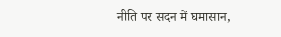नीति पर सदन में घमासान,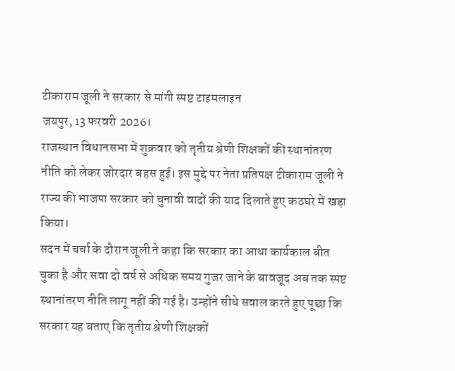टीकाराम जूली ने सरकार से मांगी स्पष्ट टाइमलाइन
जयपुर, 13 फरवरी 2026।
राजस्थान विधानसभा में शुक्रवार को तृतीय श्रेणी शिक्षकों की स्थानांतरण नीति को लेकर जोरदार बहस हुई। इस मुद्दे पर नेता प्रतिपक्ष टीकाराम जूली ने राज्य की भाजपा सरकार को चुनावी वादों की याद दिलाते हुए कठघरे में खड़ा किया।
सदन में चर्चा के दौरान जूली ने कहा कि सरकार का आधा कार्यकाल बीत चुका है और सवा दो वर्ष से अधिक समय गुजर जाने के बावजूद अब तक स्पष्ट स्थानांतरण नीति लागू नहीं की गई है। उन्होंने सीधे सवाल करते हुए पूछा कि सरकार यह बताए कि तृतीय श्रेणी शिक्षकों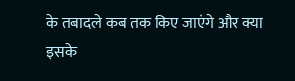के तबादले कब तक किए जाएंगे और क्या इसके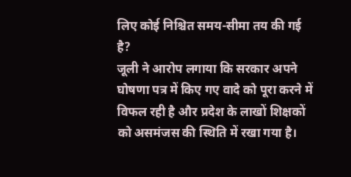लिए कोई निश्चित समय-सीमा तय की गई है?
जूली ने आरोप लगाया कि सरकार अपने घोषणा पत्र में किए गए वादे को पूरा करने में विफल रही है और प्रदेश के लाखों शिक्षकों को असमंजस की स्थिति में रखा गया है।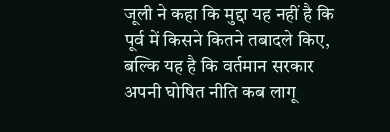जूली ने कहा कि मुद्दा यह नहीं है कि पूर्व में किसने कितने तबादले किए, बल्कि यह है कि वर्तमान सरकार अपनी घोषित नीति कब लागू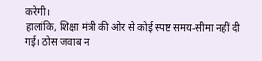करेगी।
हालांकि, शिक्षा मंत्री की ओर से कोई स्पष्ट समय-सीमा नहीं दी गई। ठोस जवाब न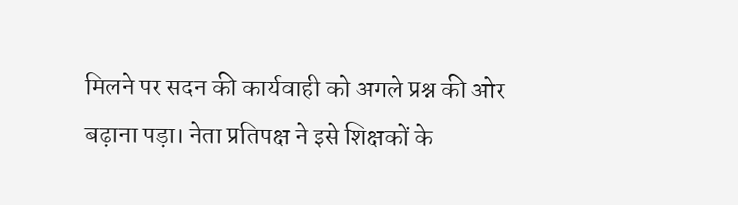मिलने पर सदन की कार्यवाही को अगले प्रश्न की ओर बढ़ाना पड़ा। नेता प्रतिपक्ष ने इसे शिक्षकों के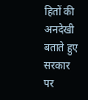हितों की अनदेखी बताते हुए सरकार पर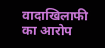वादाखिलाफी का आरोप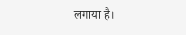लगाया है।